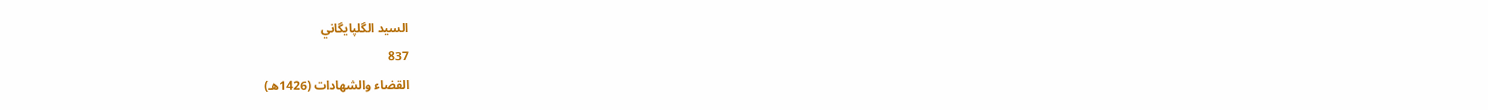السيد الگلپايگاني
837
القضاء والشهادات (1426هـ)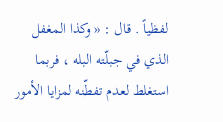لفظياً . قال : « وكذا المغفل الذي في جبلّته البله ، فربما استغلط لعدم تفطّنه لمزايا الأمور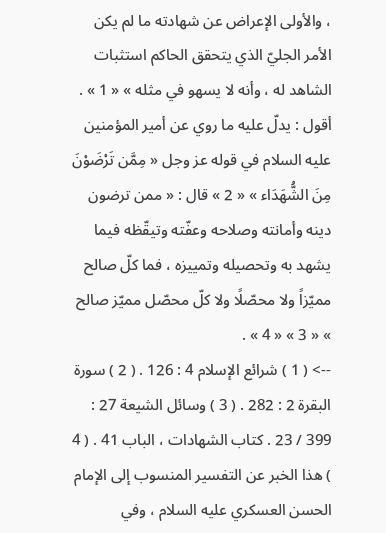، والأولى الإعراض عن شهادته ما لم يكن الأمر الجليّ الذي يتحقق الحاكم استثبات الشاهد له ، وأنه لا يسهو في مثله » « 1 » . أقول : يدلّ عليه ما روي عن أمير المؤمنين عليه السلام في قوله عز وجل « مِمَّن تَرْضَوْنَ مِنَ الشُّهَدَاء » « 2 » قال : « ممن ترضون دينه وأمانته وصلاحه وعفّته وتيقّظه فيما يشهد به وتحصيله وتمييزه ، فما كلّ صالح مميّزاً ولا محصّلًا ولا كلّ محصّل مميّز صالح » « 3 » « 4 » .
--> ( 1 ) شرائع الإسلام 4 : 126 . ( 2 ) سورة البقرة 2 : 282 . ( 3 ) وسائل الشيعة 27 : 399 / 23 . كتاب الشهادات ، الباب 41 . ( 4 ) هذا الخبر عن التفسير المنسوب إلى الإمام الحسن العسكري عليه السلام ، وفي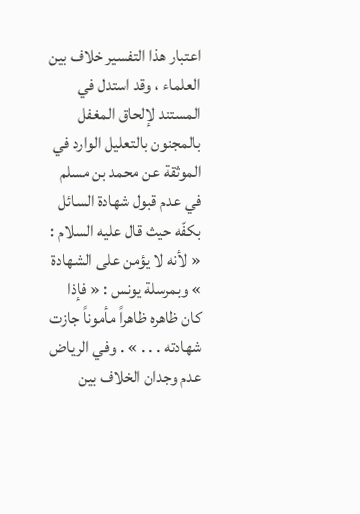اعتبار هذا التفسير خلاف بين العلماء ، وقد استدل في المستند لإلحاق المغفل بالمجنون بالتعليل الوارد في الموثقة عن محمد بن مسلم في عدم قبول شهادة السائل بكفّه حيث قال عليه السلام : « لأنه لا يؤمن على الشهادة » وبمرسلة يونس : « فإذا كان ظاهره ظاهراً مأموناً جازت شهادته . . . » . وفي الرياض عدم وجدان الخلاف بين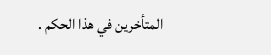المتأخرين في هذا الحكم .